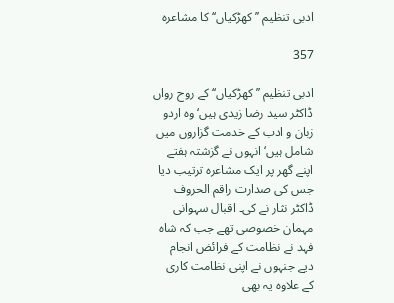ادبی تنظیم ’’کھڑکیاں‘‘ کا مشاعرہ

357

ادبی تنظیم ’’کھڑکیاں‘‘ کے روح رواں ڈاکٹر سید رضا زیدی ہیں‘ وہ اردو زبان و ادب کے خدمت گزاروں میں شامل ہیں‘ انہوں نے گزشتہ ہفتے اپنے گھر پر ایک مشاعرہ ترتیب دیا جس کی صدارت راقم الحروف ڈاکٹر نثار نے کی۔ اقبال سہوانی مہمان خصوصی تھے جب کہ شاہ فہد نے نظامت کے فرائض انجام دیے جنہوں نے اپنی نظامت کاری کے علاوہ یہ بھی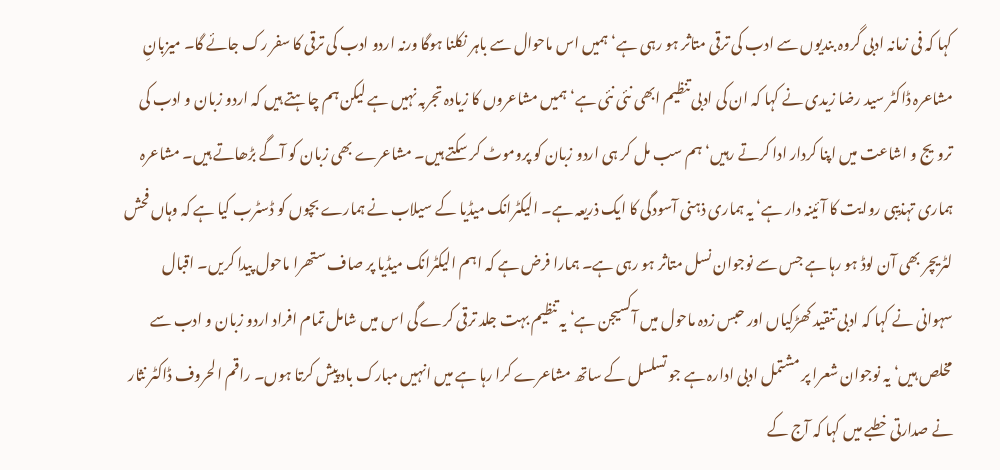کہا کہ فی زمانہ ادبی گروہ بندیوں سے ادب کی ترقی متاثر ہو رہی ہے‘ ہمیں اس ماحوال سے باہر نکلنا ہوگا ورنہ اردو ادب کی ترقی کا سفر رک جائے گا۔ میزبانِ مشاعرہ ڈاکٹر سید رضا زیدی نے کہا کہ ان کی ادبی تنظیم ابھی نئی نئی ہے‘ ہمیں مشاعروں کا زیادہ تجربہ نہیں ہے لیکن ہم چاہتے ہیں کہ اردو زبان و ادب کی ترویج و اشاعت میں اپنا کردار ادا کرتے رہیں‘ ہم سب مل کر ہی اردو زبان کو پروموٹ کر سکتے ہیں۔ مشاعرے بھی زبان کو آگے بڑھاتے ہیں۔ مشاعرہ ہماری تہذیبی روایت کا آئینہ دار ہے‘ یہ ہماری ذہنی آسودگی کا ایک ذریعہ ہے۔ الیکٹرانک میڈیا کے سیلاب نے ہمارے بچوں کو ڈسٹرب کیا ہے کہ وہاں فحش لٹریچر بھی آن لوڈ ہو رہا ہے جس سے نوجوان نسل متاثر ہو رہی ہے۔ ہمارا فرض ہے کہ اہم الیکٹرانک میڈیا پر صاف ستھرا ماحول پیدا کریں۔ اقبال سہوانی نے کہا کہ ادبی تنقید کھڑکیاں اور حبس زدہ ماحول میں آکسیجن ہے‘ یہ تنظیم بہت جلد ترقی کرے گی اس میں شامل تمام افراد اردو زبان و ادب سے مخلص ہیں‘ یہ نوجوان شعرا پر مشتمل ادبی ادارہ ہے جو تسلسل کے ساتھ مشاعرے کرا رہا ہے میں انہیں مبارک باد پیش کرتا ہوں۔ راقم الحروف ڈاکٹر نثار نے صدارتی خطبے میں کہا کہ آج کے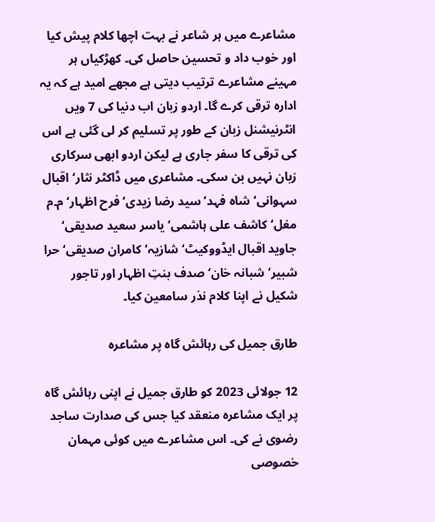مشاعرے میں ہر شاعر نے بہت اچھا کلام پیش کیا اور خوب داد و تحسین حاصل کی۔ کھڑکیاں ہر مہینے مشاعرے ترتیب دیتی ہے مجھے امید ہے کہ یہ ادارہ ترقی کرے گا۔ اردو زبان اب دنیا کی 7 ویں انٹرنیشنل زبان کے طور پر تسلیم کر لی گئی ہے اس کی ترقی کا سفر جاری ہے لیکن اردو ابھی سرکاری زبان نہیں بن سکی۔ مشاعری میں ڈاکٹر نثار‘ اقبال سہوانی‘ شاہ فہد‘ سید رضا زیدی‘ فرح اظہار‘ م۔م مغل‘ کاشف علی ہاشمی‘ یاسر سعید صدیقی‘ جاوید اقبال ایڈووکیٹ‘ شازیہ‘ کامران صدیقی‘ حرا شبیر‘ شبانہ خان‘ صدف بنتِ اظہار اور تاجور شکیل نے اپنا کلام نذر سامعین کیا۔

طارق جمیل کی رہائش گاہ پر مشاعرہ

12 جولائی 2023 کو طارق جمیل نے اپنی رہائش گاہ پر ایک مشاعرہ منعقد کیا جس کی صدارت ساجد رضوی نے کی۔ اس مشاعرے میں کوئی مہمان خصوصی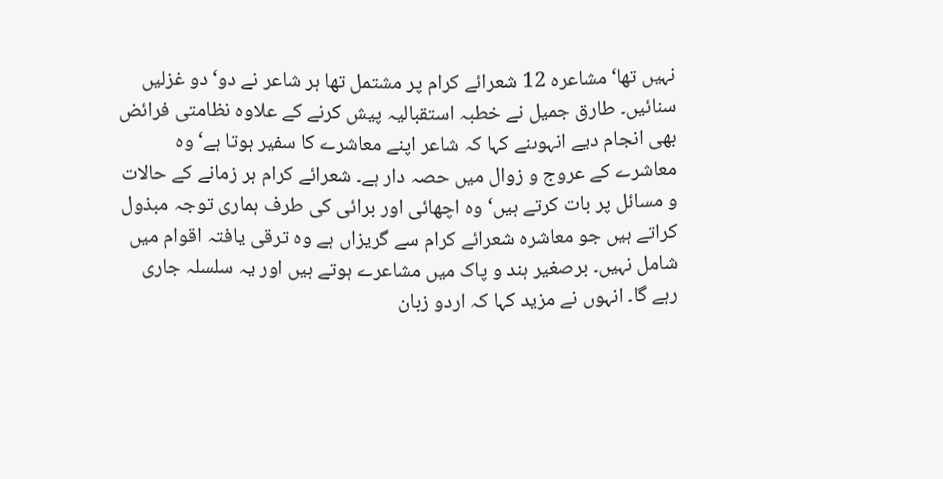نہیں تھا‘ مشاعرہ 12 شعرائے کرام پر مشتمل تھا ہر شاعر نے دو‘ دو غزلیں سنائیں۔ طارق جمیل نے خطبہ استقبالیہ پیش کرنے کے علاوہ نظامتی فرائض بھی انجام دیے انہوںنے کہا کہ شاعر اپنے معاشرے کا سفیر ہوتا ہے‘ وہ معاشرے کے عروج و زوال میں حصہ دار ہے۔ شعرائے کرام ہر زمانے کے حالات و مسائل پر بات کرتے ہیں‘ وہ اچھائی اور برائی کی طرف ہماری توجہ مبذول کراتے ہیں جو معاشرہ شعرائے کرام سے گریزاں ہے وہ ترقی یافتہ اقوام میں شامل نہیں۔ برصغیر ہند و پاک میں مشاعرے ہوتے ہیں اور یہ سلسلہ جاری رہے گا۔ انہوں نے مزید کہا کہ اردو زبان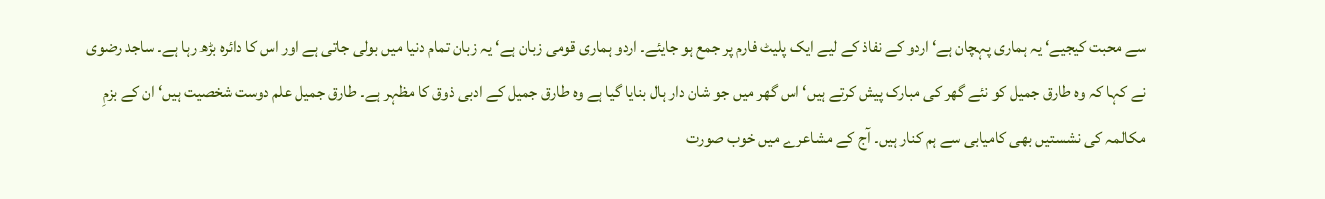سے محبت کیجیے‘ یہ ہماری پہچان ہے‘ اردو کے نفاذ کے لیے ایک پلیٹ فارم پر جمع ہو جایئے۔ اردو ہماری قومی زبان ہے‘ یہ زبان تمام دنیا میں بولی جاتی ہے اور اس کا دائرہ بڑھ رہا ہے۔ ساجد رضوی نے کہا کہ وہ طارق جمیل کو نئے گھر کی مبارک پیش کرتے ہیں‘ اس گھر میں جو شان دار ہال بنایا گیا ہے وہ طارق جمیل کے ادبی ذوق کا مظہر ہے۔ طارق جمیل علم دوست شخصیت ہیں‘ ان کے بزمِ مکالمہ کی نشستیں بھی کامیابی سے ہم کنار ہیں۔ آج کے مشاعرے میں خوب صورت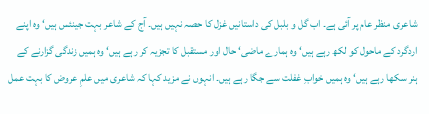شاعری منظر عام پر آئی ہے۔ اب گل و بلبل کی داستانیں غزل کا حصہ نہیں ہیں۔ آج کے شاعر بہت جینئس ہیں‘ وہ اپنے اردگرد کے ماحول کو لکھ رہے ہیں‘ وہ ہمارے ماضی‘ حال اور مستقبل کا تجزیہ کر رہے ہیں‘ وہ ہمیں زندگی گزارنے کے ہنر سکھا رہے ہیں‘ وہ ہمیں خوابِ غفلت سے جگا رہے ہیں۔ انہوں نے مزید کہا کہ شاعری میں علمِ عروض کا بہت عمل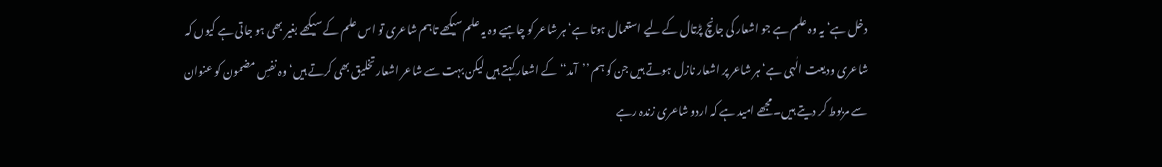دخل ہے‘ یہ وہ علم ہے جو اشعار کی جانچ پڑتال کے لیے استعمال ہوتا ہے‘ ہر شاعر کو چاہیے وہ یہ علم سیکھے تاہم شاعری تو اس علم کے سیکھے بغیر بھی ہو جاتی ہے کیوں کہ شاعری ودیعت الٰہی ہے‘ ہر شاعر پر اشعار نازل ہوتے ہیں جن کو ہم ’’آمد‘‘ کے اشعار کہتے ہیں لیکن بہت سے شاعر اشعار تخلیق بھی کرتے ہیں‘ وہ نفسِ مضمون کو عنوان سے مربوط کر دیتے ہیں۔ مجھے امید ہے کہ اردو شاعری زندہ رہے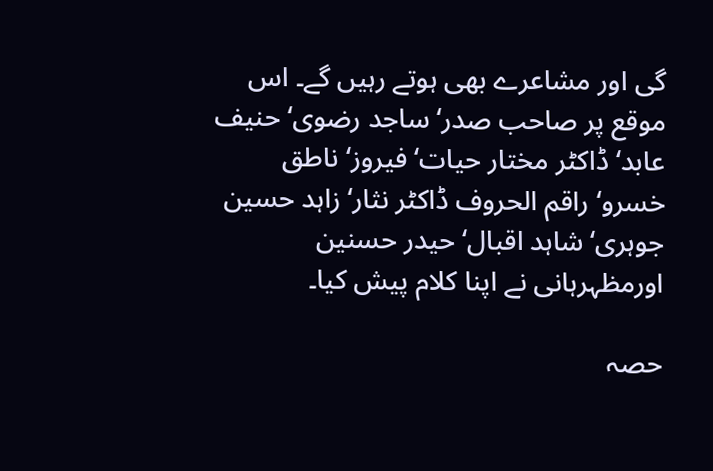گی اور مشاعرے بھی ہوتے رہیں گے۔ اس موقع پر صاحب صدر‘ ساجد رضوی‘ حنیف عابد‘ ڈاکٹر مختار حیات‘ فیروز‘ ناطق خسرو‘ راقم الحروف ڈاکٹر نثار‘ زاہد حسین جوہری‘ شاہد اقبال‘ حیدر حسنین اورمظہرہانی نے اپنا کلام پیش کیا۔

حصہ